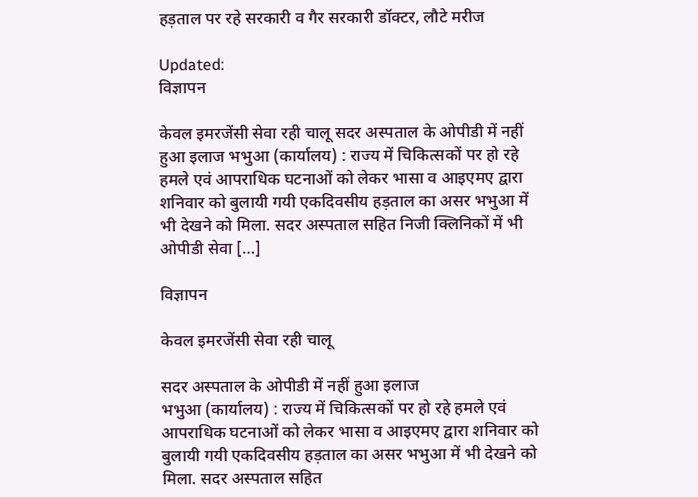हड़ताल पर रहे सरकारी व गैर सरकारी डॉक्टर, लौटे मरीज

Updated:
विज्ञापन

केवल इमरजेंसी सेवा रही चालू सदर अस्पताल के ओपीडी में नहीं हुआ इलाज भभुआ (कार्यालय) : राज्य में चिकित्सकों पर हो रहे हमले एवं आपराधिक घटनाओं को लेकर भासा व आइएमए द्वारा शनिवार को बुलायी गयी एकदिवसीय हड़ताल का असर भभुआ में भी देखने को मिला. सदर अस्पताल सहित निजी क्लिनिकों में भी ओपीडी सेवा […]

विज्ञापन

केवल इमरजेंसी सेवा रही चालू

सदर अस्पताल के ओपीडी में नहीं हुआ इलाज
भभुआ (कार्यालय) : राज्य में चिकित्सकों पर हो रहे हमले एवं आपराधिक घटनाओं को लेकर भासा व आइएमए द्वारा शनिवार को बुलायी गयी एकदिवसीय हड़ताल का असर भभुआ में भी देखने को मिला. सदर अस्पताल सहित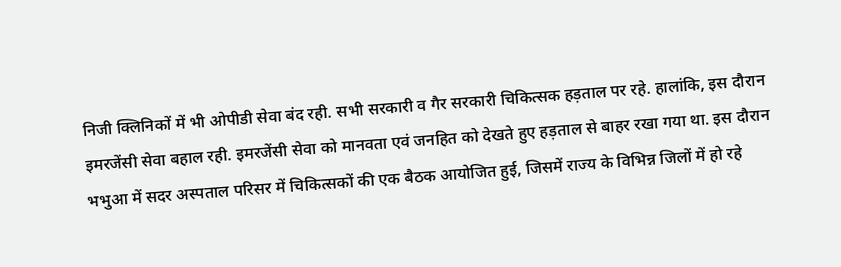निजी क्लिनिकों में भी ओपीडी सेवा बंद रही. सभी सरकारी व गैर सरकारी चिकित्सक हड़ताल पर रहे. हालांकि, इस दौरान इमरजेंसी सेवा बहाल रही. इमरजेंसी सेवा को मानवता एवं जनहित को देखते हुए हड़ताल से बाहर रखा गया था. इस दौरान भभुआ में सदर अस्पताल परिसर में चिकित्सकों की एक बैठक आयोजित हुई, जिसमें राज्य के विभिन्न जिलों में हो रहे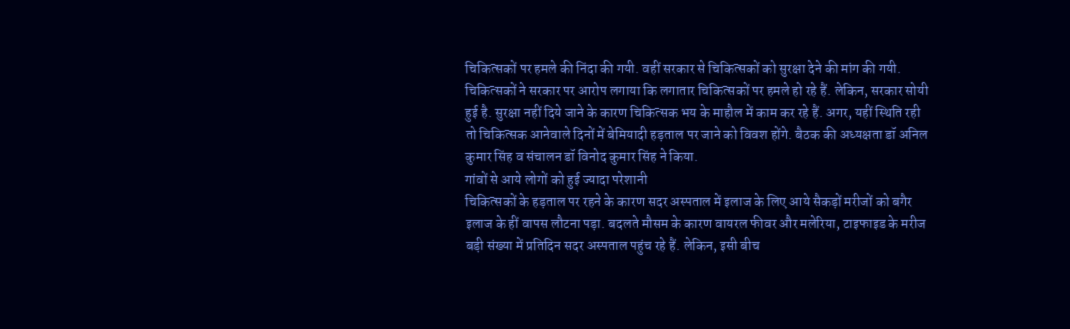चिकित्सकों पर हमले की निंदा की गयी. वहीं सरकार से चिकित्सकों को सुरक्षा देने की मांग की गयी.
चिकित्सकों ने सरकार पर आरोप लगाया कि लगातार चिकित्सकों पर हमले हो रहे हैं. लेकिन, सरकार सोयी हुई है. सुरक्षा नहीं दिये जाने के कारण चिकित्सक भय के माहौल में काम कर रहे हैं. अगर, यहीं स्थिति रही तो चिकित्सक आनेवाले दिनों में बेमियादी हड़ताल पर जाने को विवश होंगे. बैठक की अध्यक्षता डॉ अनिल कुमार सिंह व संचालन डॉ विनोद कुमार सिंह ने किया.
गांवों से आये लोगों को हुई ज्यादा परेशानी
चिकित्सकों के हड़ताल पर रहने के कारण सदर अस्पताल में इलाज के लिए आये सैकड़ों मरीजों को बगैर इलाज के हीं वापस लौटना पड़ा. बदलते मौसम के कारण वायरल फीवर और मलेरिया, टाइफाइड के मरीज बड़ी संख्या में प्रतिदिन सदर अस्पताल पहुंच रहे हैं. लेकिन, इसी बीच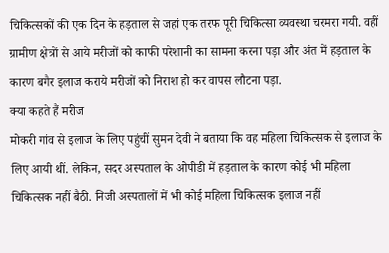चिकित्सकों की एक दिन के हड़ताल से जहां एक तरफ पूरी चिकित्सा व्यवस्था चरमरा गयी. वहीं ग्रामीण क्षेत्रों से आये मरीजों को काफी परेशानी का सामना करना पड़ा और अंत में हड़ताल के कारण बगैर इलाज कराये मरीजों को निराश हो कर वापस लौटना पड़ा.
क्या कहते हैं मरीज
मोकरी गांव से इलाज के लिए पहुंचीं सुमन देवी ने बताया कि वह महिला चिकित्सक से इलाज के लिए आयी थीं. लेकिन, सदर अस्पताल के ओपीडी में हड़ताल के कारण कोई भी महिला चिकित्सक नहीं बैठी. निजी अस्पतालों में भी कोई महिला चिकित्सक इलाज नहीं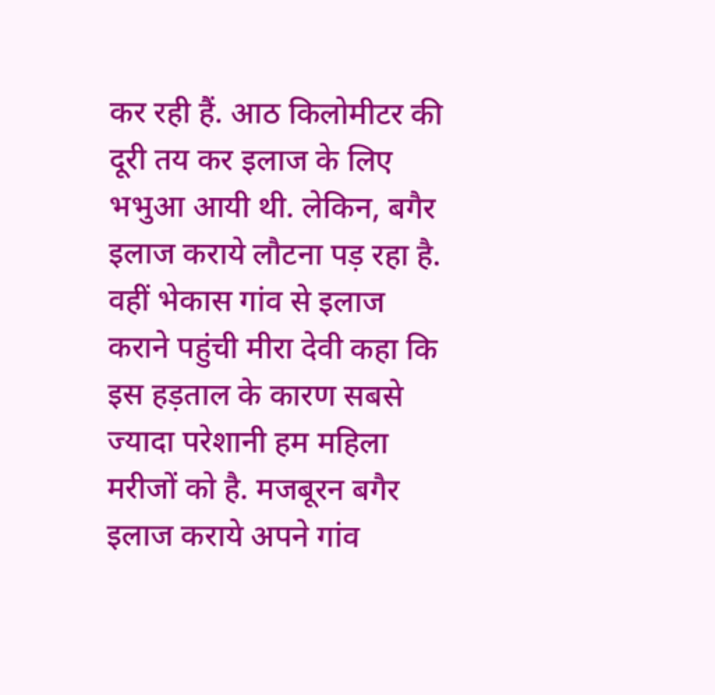कर रही हैं. आठ किलोमीटर की दूरी तय कर इलाज के लिए भभुआ आयी थी. लेकिन, बगैर इलाज कराये लौटना पड़ रहा है. वहीं भेकास गांव से इलाज कराने पहुंची मीरा देवी कहा कि इस हड़ताल के कारण सबसे ज्यादा परेशानी हम महिला मरीजों को है. मजबूरन बगैर इलाज कराये अपने गांव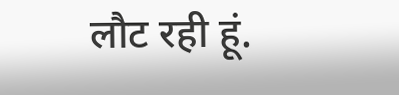लौट रही हूं.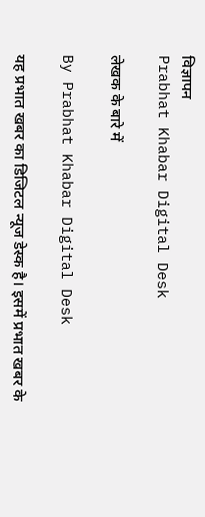विज्ञापन
Prabhat Khabar Digital Desk

लेखक के बारे में

By Prabhat Khabar Digital Desk

यह प्रभात खबर का डिजिटल न्यूज डेस्क है। इसमें प्रभात खबर के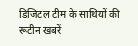डिजिटल टीम के साथियों की रूटीन खबरें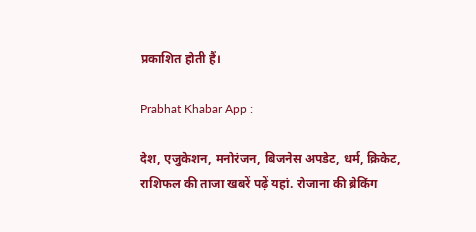प्रकाशित होती हैं।

Prabhat Khabar App :

देश, एजुकेशन, मनोरंजन, बिजनेस अपडेट, धर्म, क्रिकेट, राशिफल की ताजा खबरें पढ़ें यहां. रोजाना की ब्रेकिंग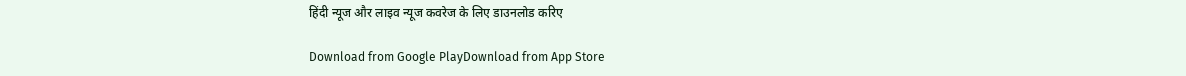हिंदी न्यूज और लाइव न्यूज कवरेज के लिए डाउनलोड करिए

Download from Google PlayDownload from App Store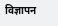विज्ञापन